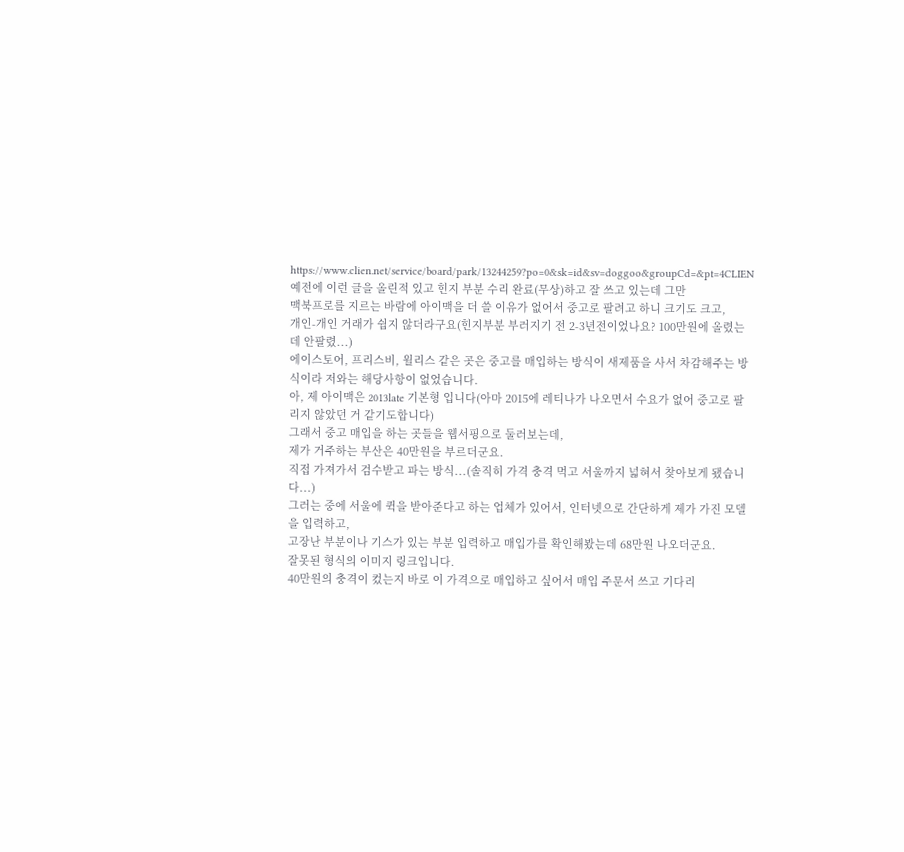https://www.clien.net/service/board/park/13244259?po=0&sk=id&sv=doggoo&groupCd=&pt=4CLIEN
예전에 이런 글을 올린적 있고 힌지 부분 수리 완료(무상)하고 잘 쓰고 있는데 그만
맥북프로를 지르는 바람에 아이맥을 더 쓸 이유가 없어서 중고로 팔려고 하니 크기도 크고,
개인-개인 거래가 쉽지 않더라구요(힌지부분 부러지기 전 2-3년전이었나요? 100만원에 올렸는데 안팔렸...)
에이스토어, 프리스비, 윌리스 같은 곳은 중고를 매입하는 방식이 새제품을 사서 차감해주는 방식이라 저와는 해당사항이 없었습니다.
아, 제 아이맥은 2013late 기본형 입니다(아마 2015에 레티나가 나오면서 수요가 없어 중고로 팔리지 않았던 거 같기도합니다)
그래서 중고 매입을 하는 곳들을 웹서핑으로 둘러보는데,
제가 거주하는 부산은 40만원을 부르더군요.
직접 가져가서 검수받고 파는 방식...(솔직히 가격 충격 먹고 서울까지 넓혀서 찾아보게 됐습니다...)
그러는 중에 서울에 퀵을 받아준다고 하는 업체가 있어서, 인터넷으로 간단하게 제가 가진 모델을 입력하고,
고장난 부분이나 기스가 있는 부분 입력하고 매입가를 확인해봤는데 68만원 나오더군요.
잘못된 형식의 이미지 링크입니다.
40만원의 충격이 컸는지 바로 이 가격으로 매입하고 싶어서 매입 주문서 쓰고 기다리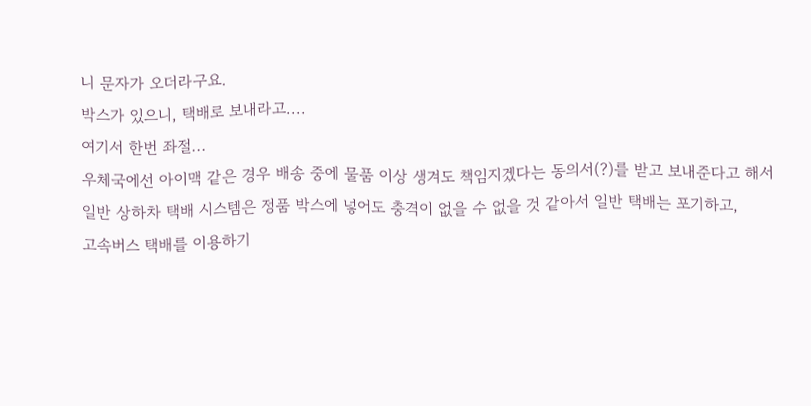니 문자가 오더라구요.
박스가 있으니, 택배로 보내라고....
여기서 한번 좌절...
우체국에선 아이맥 같은 경우 배송 중에 물품 이상 생겨도 책임지겠다는 동의서(?)를 받고 보내준다고 해서
일반 상하차 택배 시스템은 정품 박스에 넣어도 충격이 없을 수 없을 것 같아서 일반 택배는 포기하고,
고속버스 택배를 이용하기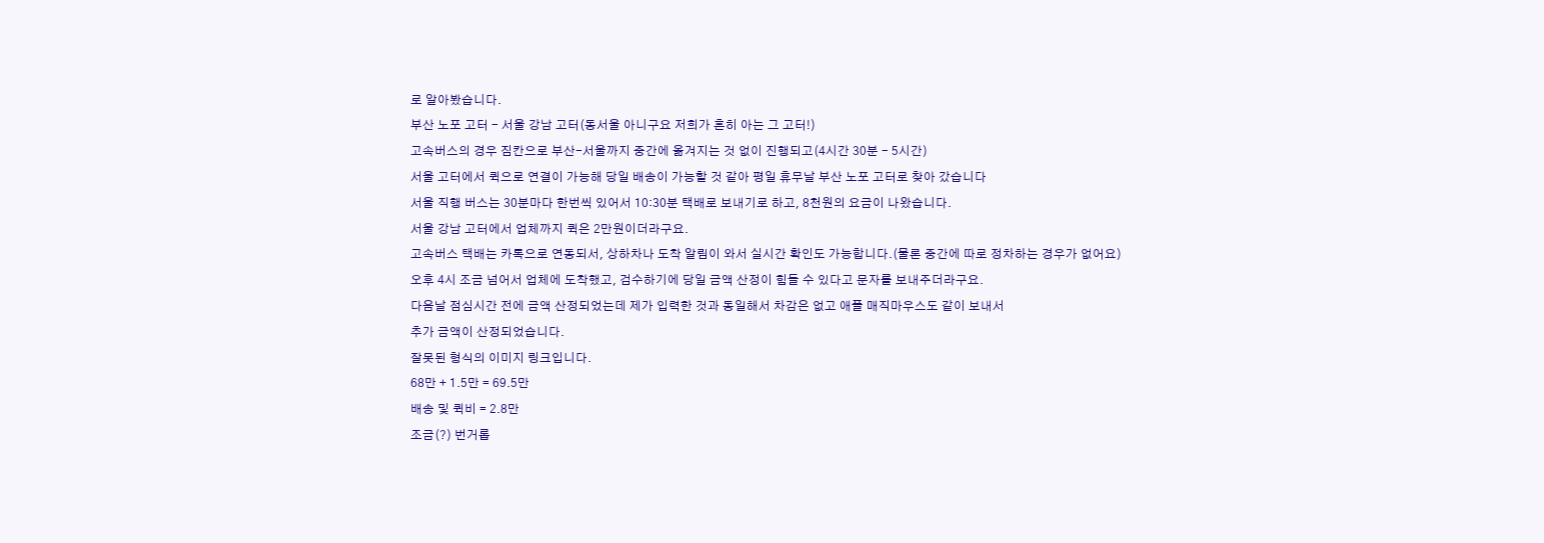로 알아봤습니다.
부산 노포 고터 - 서울 강남 고터(동서울 아니구요 저희가 흔히 아는 그 고터!)
고속버스의 경우 짐칸으로 부산-서울까지 중간에 옮겨지는 것 없이 진행되고(4시간 30분 - 5시간)
서울 고터에서 퀵으로 연결이 가능해 당일 배송이 가능할 것 같아 평일 휴무날 부산 노포 고터로 찾아 갔습니다
서울 직행 버스는 30분마다 한번씩 있어서 10:30분 택배로 보내기로 하고, 8천원의 요금이 나왔습니다.
서울 강남 고터에서 업체까지 퀵은 2만원이더라구요.
고속버스 택배는 카톡으로 연동되서, 상하차나 도착 알림이 와서 실시간 확인도 가능합니다.(물론 중간에 따로 정차하는 경우가 없어요)
오후 4시 조금 넘어서 업체에 도착했고, 검수하기에 당일 금액 산정이 힘들 수 있다고 문자를 보내주더라구요.
다음날 점심시간 전에 금액 산정되었는데 제가 입력한 것과 동일해서 차감은 없고 애플 매직마우스도 같이 보내서
추가 금액이 산정되었습니다.
잘못된 형식의 이미지 링크입니다.
68만 + 1.5만 = 69.5만
배송 및 퀵비 = 2.8만
조금(?) 번거롭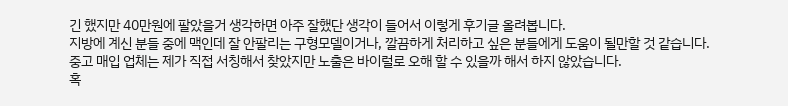긴 했지만 40만원에 팔았을거 생각하면 아주 잘했단 생각이 들어서 이렇게 후기글 올려봅니다.
지방에 계신 분들 중에 맥인데 잘 안팔리는 구형모델이거나, 깔끔하게 처리하고 싶은 분들에게 도움이 될만할 것 같습니다.
중고 매입 업체는 제가 직접 서칭해서 찾았지만 노출은 바이럴로 오해 할 수 있을까 해서 하지 않았습니다.
혹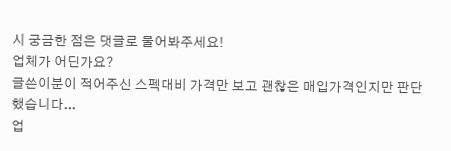시 궁금한 점은 댓글로 물어봐주세요!
업체가 어딘가요?
글쓴이분이 적어주신 스펙대비 가격만 보고 괜찮은 매입가격인지만 판단했습니다...
업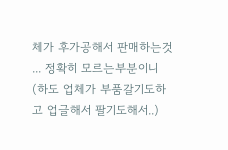체가 후가공해서 판매하는것 ... 정확히 모르는부분이니 (하도 업체가 부품갈기도하고 업글해서 팔기도해서..)